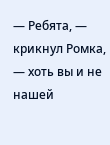— Ребята, — крикнул Ромка, — хоть вы и не нашей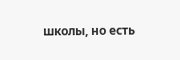школы, но есть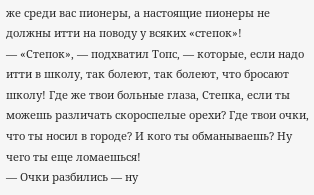же среди вас пионеры, а настоящие пионеры не должны итти на поводу у всяких «степок»!
— «Степок», — подхватил Топс, — которые, если надо итти в школу, так болеют, так болеют, что бросают школу! Где же твои больные глаза, Степка, если ты можешь различать скороспелые орехи? Где твои очки, что ты носил в городе? И кого ты обманываешь? Ну чего ты еще ломаешься!
— Очки разбились — ну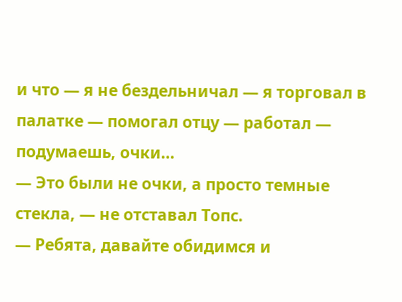и что — я не бездельничал — я торговал в палатке — помогал отцу — работал — подумаешь, очки…
— Это были не очки, а просто темные стекла, — не отставал Топс.
— Ребята, давайте обидимся и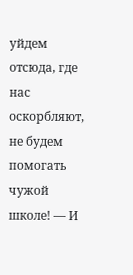уйдем отсюда, где нас оскорбляют, не будем помогать чужой школе! — И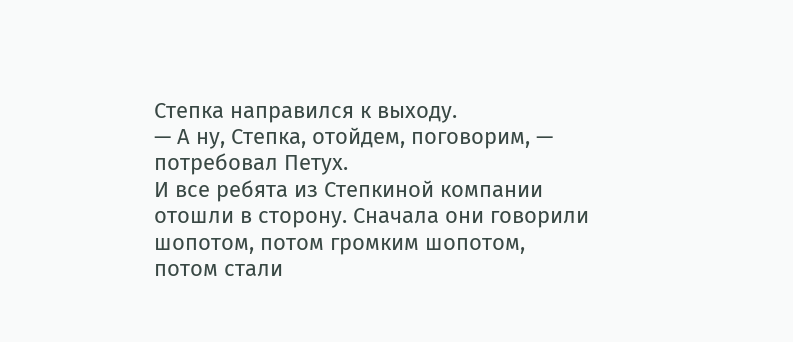Степка направился к выходу.
— А ну, Степка, отойдем, поговорим, — потребовал Петух.
И все ребята из Степкиной компании отошли в сторону. Сначала они говорили шопотом, потом громким шопотом, потом стали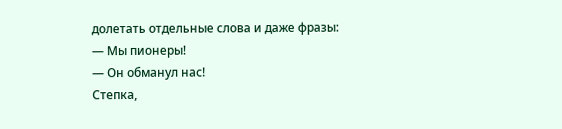долетать отдельные слова и даже фразы:
— Мы пионеры!
— Он обманул нас!
Степка,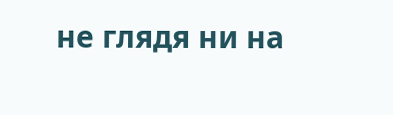не глядя ни на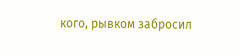кого, рывком забросил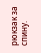рюкзак за спину.